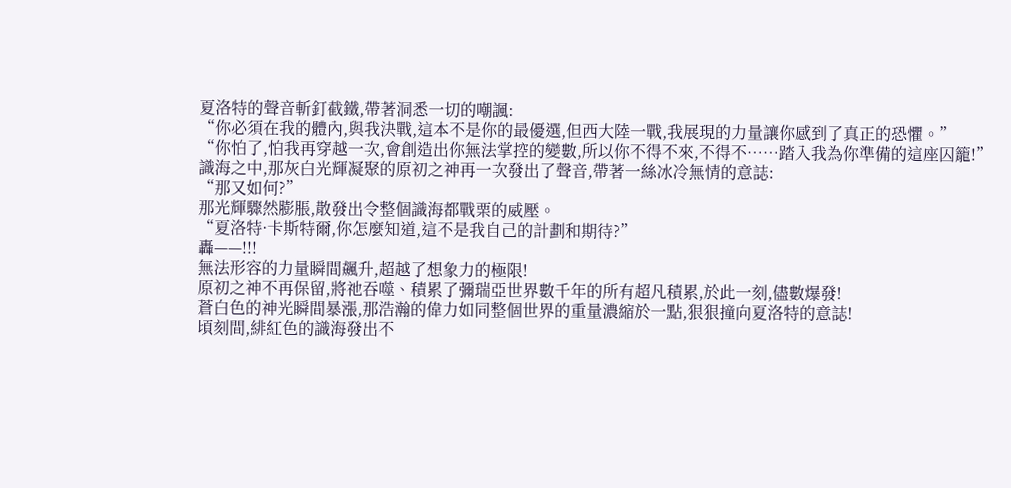夏洛特的聲音斬釘截鐵,帶著洞悉一切的嘲諷:
“你必須在我的體內,與我決戰,這本不是你的最優選,但西大陸一戰,我展現的力量讓你感到了真正的恐懼。”
“你怕了,怕我再穿越一次,會創造出你無法掌控的變數,所以你不得不來,不得不……踏入我為你準備的這座囚籠!”
識海之中,那灰白光輝凝聚的原初之神再一次發出了聲音,帶著一絲冰冷無情的意誌:
“那又如何?”
那光輝驟然膨脹,散發出令整個識海都戰栗的威壓。
“夏洛特·卡斯特爾,你怎麼知道,這不是我自己的計劃和期待?”
轟——!!!
無法形容的力量瞬間飆升,超越了想象力的極限!
原初之神不再保留,將祂吞噬、積累了彌瑞亞世界數千年的所有超凡積累,於此一刻,儘數爆發!
蒼白色的神光瞬間暴漲,那浩瀚的偉力如同整個世界的重量濃縮於一點,狠狠撞向夏洛特的意誌!
頃刻間,緋紅色的識海發出不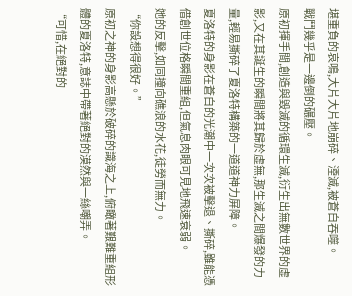堪重負的哀鳴,大片大片地崩碎、湮滅,被蒼白吞噬。
戰鬥幾乎是一邊倒的碾壓。
原初揮手間,創造與毀滅的循環生滅,衍生出無數世界的虛影,又在其誕生的瞬間將其歸於虛無,那生滅之間爆發的力量,輕易撕碎了夏洛特構築的一道道神力屏障。
夏洛特的身影在蒼白的光潮中一次次被擊退、撕碎,雖能憑借創世位格瞬間重組,但氣息肉眼可見地飛速衰弱。
她的反擊,如同撞向礁浪的水花,徒勞而無力。
“你設想得很好。”
原初之神的身影高懸於破碎的識海之上,俯瞰著艱難重組形體的夏洛特,意誌中帶著絕對的漠然與一絲嘲弄。
“可惜,在絕對的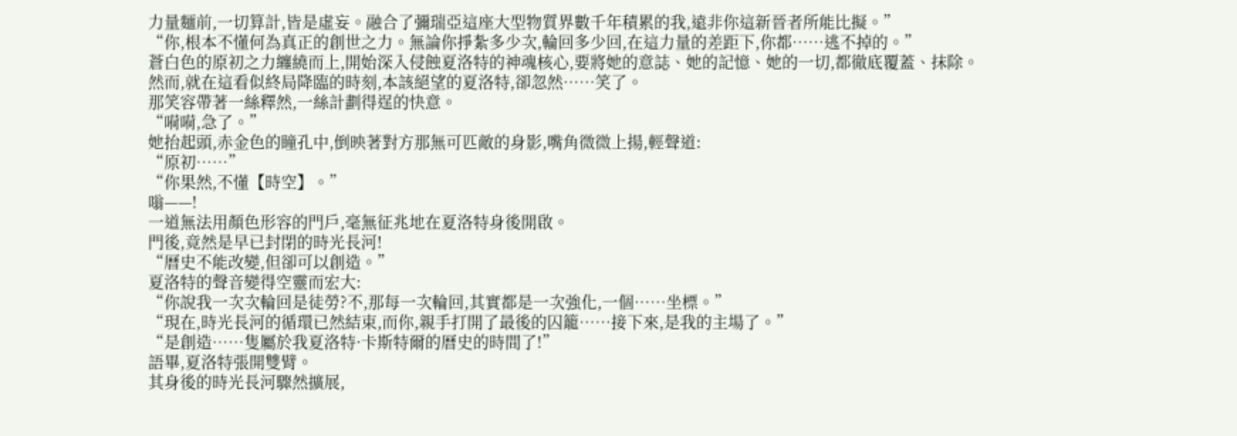力量麵前,一切算計,皆是虛妄。融合了彌瑞亞這座大型物質界數千年積累的我,遠非你這新晉者所能比擬。”
“你,根本不懂何為真正的創世之力。無論你掙紮多少次,輪回多少回,在這力量的差距下,你都……逃不掉的。”
蒼白色的原初之力纏繞而上,開始深入侵蝕夏洛特的神魂核心,要將她的意誌、她的記憶、她的一切,都徹底覆蓋、抹除。
然而,就在這看似終局降臨的時刻,本該絕望的夏洛特,卻忽然……笑了。
那笑容帶著一絲釋然,一絲計劃得逞的快意。
“嗬嗬,急了。”
她抬起頭,赤金色的瞳孔中,倒映著對方那無可匹敵的身影,嘴角微微上揚,輕聲道:
“原初……”
“你果然,不懂【時空】。”
嗡——!
一道無法用顏色形容的門戶,毫無征兆地在夏洛特身後開啟。
門後,竟然是早已封閉的時光長河!
“曆史不能改變,但卻可以創造。”
夏洛特的聲音變得空靈而宏大:
“你說我一次次輪回是徒勞?不,那每一次輪回,其實都是一次強化,一個……坐標。”
“現在,時光長河的循環已然結束,而你,親手打開了最後的囚籠……接下來,是我的主場了。”
“是創造……隻屬於我夏洛特·卡斯特爾的曆史的時間了!”
語畢,夏洛特張開雙臂。
其身後的時光長河驟然擴展,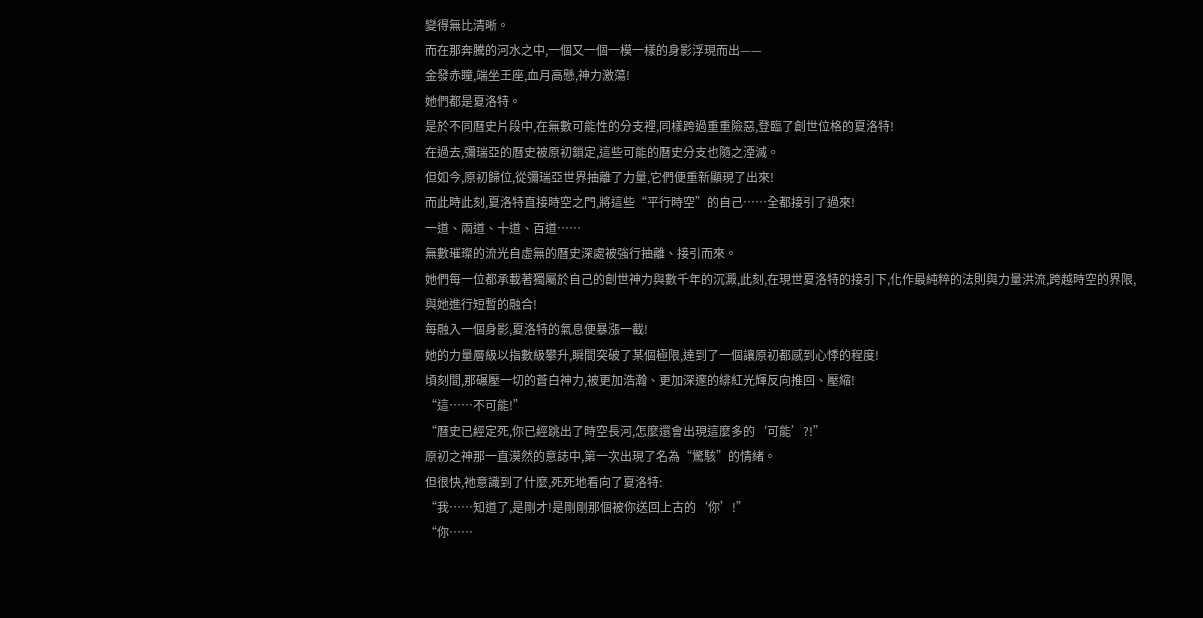變得無比清晰。
而在那奔騰的河水之中,一個又一個一模一樣的身影浮現而出——
金發赤瞳,端坐王座,血月高懸,神力激蕩!
她們都是夏洛特。
是於不同曆史片段中,在無數可能性的分支裡,同樣跨過重重險惡,登臨了創世位格的夏洛特!
在過去,彌瑞亞的曆史被原初鎖定,這些可能的曆史分支也隨之湮滅。
但如今,原初歸位,從彌瑞亞世界抽離了力量,它們便重新顯現了出來!
而此時此刻,夏洛特直接時空之門,將這些“平行時空”的自己……全都接引了過來!
一道、兩道、十道、百道……
無數璀璨的流光自虛無的曆史深處被強行抽離、接引而來。
她們每一位都承載著獨屬於自己的創世神力與數千年的沉澱,此刻,在現世夏洛特的接引下,化作最純粹的法則與力量洪流,跨越時空的界限,與她進行短暫的融合!
每融入一個身影,夏洛特的氣息便暴漲一截!
她的力量層級以指數級攀升,瞬間突破了某個極限,達到了一個讓原初都感到心悸的程度!
頃刻間,那碾壓一切的蒼白神力,被更加浩瀚、更加深邃的緋紅光輝反向推回、壓縮!
“這……不可能!”
“曆史已經定死,你已經跳出了時空長河,怎麼還會出現這麼多的‘可能’?!”
原初之神那一直漠然的意誌中,第一次出現了名為“驚駭”的情緒。
但很快,祂意識到了什麼,死死地看向了夏洛特:
“我……知道了,是剛才!是剛剛那個被你送回上古的‘你’!”
“你……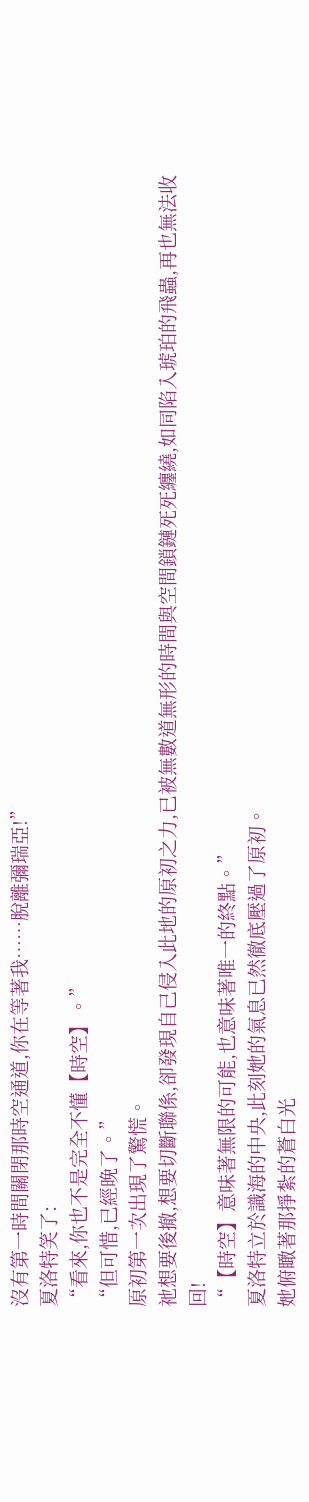沒有第一時間關閉那時空通道,你在等著我……脫離彌瑞亞!”
夏洛特笑了:
“看來,你也不是完全不懂【時空】。”
“但可惜,已經晚了。”
原初第一次出現了驚慌。
祂想要後撤,想要切斷聯係,卻發現自己侵入此地的原初之力,已被無數道無形的時間與空間鎖鏈死死纏繞,如同陷入琥珀的飛蟲,再也無法收回!
“【時空】意味著無限的可能,也意味著唯一的終點。”
夏洛特立於識海的中央,此刻她的氣息已然徹底壓過了原初。
她俯瞰著那掙紮的蒼白光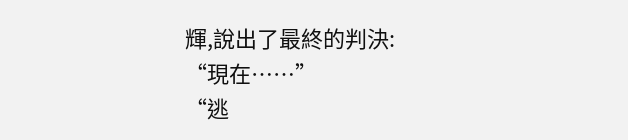輝,說出了最終的判決:
“現在……”
“逃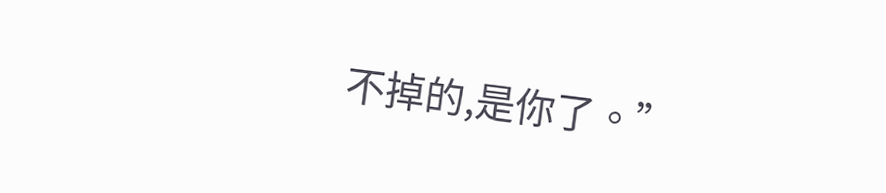不掉的,是你了。”